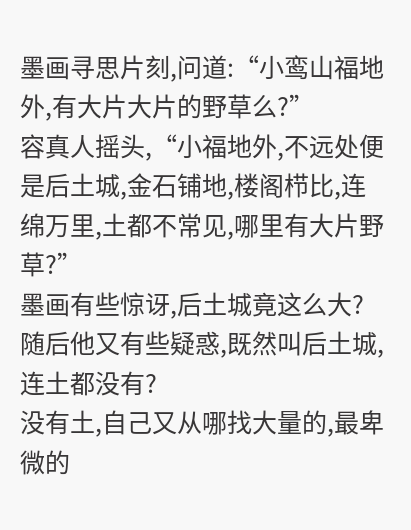墨画寻思片刻,问道:“小鸾山福地外,有大片大片的野草么?”
容真人摇头,“小福地外,不远处便是后土城,金石铺地,楼阁栉比,连绵万里,土都不常见,哪里有大片野草?”
墨画有些惊讶,后土城竟这么大?
随后他又有些疑惑,既然叫后土城,连土都没有?
没有土,自己又从哪找大量的,最卑微的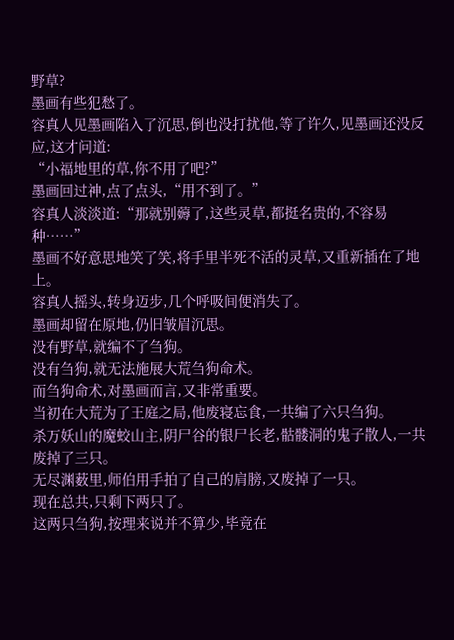野草?
墨画有些犯愁了。
容真人见墨画陷入了沉思,倒也没打扰他,等了许久,见墨画还没反应,这才问道:
“小福地里的草,你不用了吧?”
墨画回过神,点了点头,“用不到了。”
容真人淡淡道:“那就别薅了,这些灵草,都挺名贵的,不容易种……”
墨画不好意思地笑了笑,将手里半死不活的灵草,又重新插在了地上。
容真人摇头,转身迈步,几个呼吸间便消失了。
墨画却留在原地,仍旧皱眉沉思。
没有野草,就编不了刍狗。
没有刍狗,就无法施展大荒刍狗命术。
而刍狗命术,对墨画而言,又非常重要。
当初在大荒为了王庭之局,他废寝忘食,一共编了六只刍狗。
杀万妖山的魔蛟山主,阴尸谷的银尸长老,骷髅洞的鬼子散人,一共废掉了三只。
无尽渊薮里,师伯用手拍了自己的肩膀,又废掉了一只。
现在总共,只剩下两只了。
这两只刍狗,按理来说并不算少,毕竟在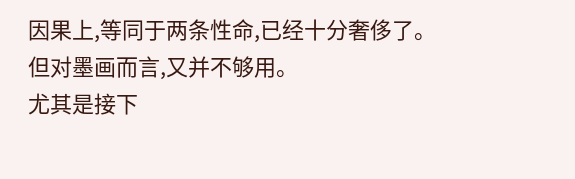因果上,等同于两条性命,已经十分奢侈了。
但对墨画而言,又并不够用。
尤其是接下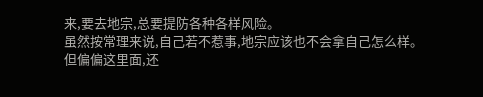来,要去地宗,总要提防各种各样风险。
虽然按常理来说,自己若不惹事,地宗应该也不会拿自己怎么样。
但偏偏这里面,还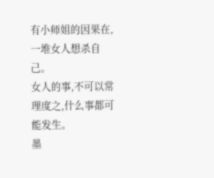有小师姐的因果在,一堆女人想杀自己。
女人的事,不可以常理度之,什么事都可能发生。
墨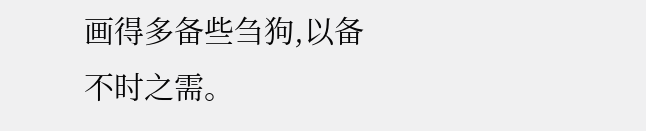画得多备些刍狗,以备不时之需。